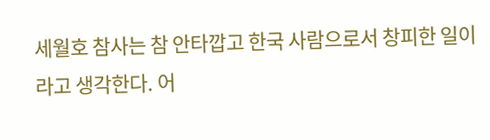세월호 참사는 참 안타깝고 한국 사람으로서 창피한 일이라고 생각한다. 어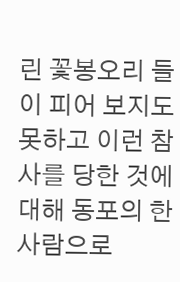린 꽃봉오리 들이 피어 보지도 못하고 이런 참사를 당한 것에 대해 동포의 한 사람으로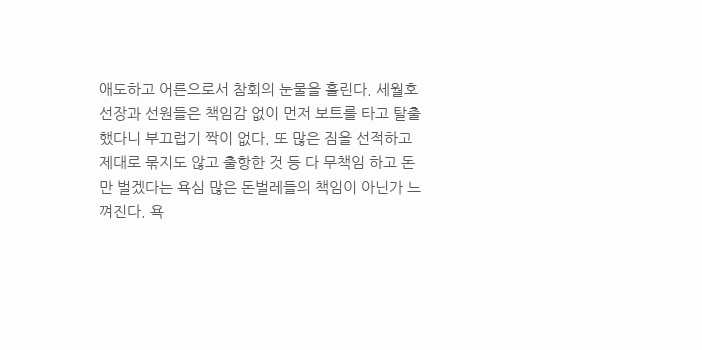애도하고 어른으로서 참회의 눈물을 흘린다. 세월호 선장과 선원들은 책임감 없이 먼저 보트를 타고 탈출 했다니 부끄럽기 짝이 없다. 또 많은 짐을 선적하고 제대로 묶지도 않고 출항한 것 등 다 무책임 하고 돈만 벌겠다는 욕심 많은 돈벌레들의 책임이 아닌가 느껴진다. 욕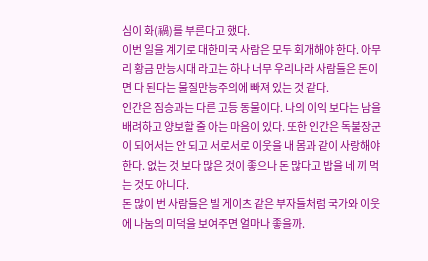심이 화(禍)를 부른다고 했다.
이번 일을 계기로 대한미국 사람은 모두 회개해야 한다. 아무리 황금 만능시대 라고는 하나 너무 우리나라 사람들은 돈이면 다 된다는 물질만능주의에 빠져 있는 것 같다.
인간은 짐승과는 다른 고등 동물이다. 나의 이익 보다는 남을 배려하고 양보할 줄 아는 마음이 있다. 또한 인간은 독불장군이 되어서는 안 되고 서로서로 이웃을 내 몸과 같이 사랑해야 한다. 없는 것 보다 많은 것이 좋으나 돈 많다고 밥을 네 끼 먹는 것도 아니다.
돈 많이 번 사람들은 빌 게이츠 같은 부자들처럼 국가와 이웃에 나눔의 미덕을 보여주면 얼마나 좋을까.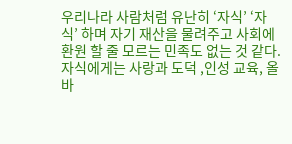우리나라 사람처럼 유난히 ‘자식’ ‘자식’ 하며 자기 재산을 물려주고 사회에 환원 할 줄 모르는 민족도 없는 것 같다.
자식에게는 사랑과 도덕 ,인성 교육, 올바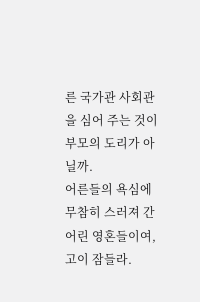른 국가관 사회관을 심어 주는 것이 부모의 도리가 아닐까.
어른들의 욕심에 무참히 스러져 간 어린 영혼들이여, 고이 잠들라.